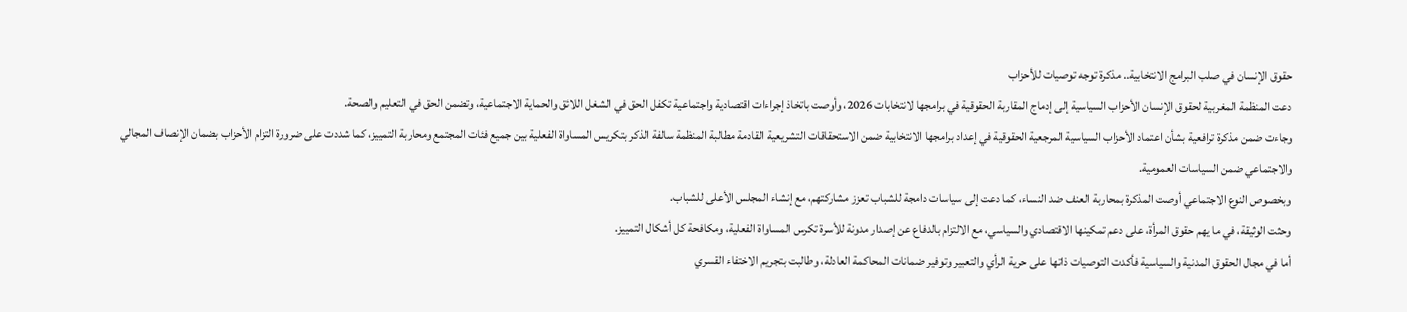حقوق الإنسان في صلب البرامج الانتخابية.. مذكرة توجه توصيات للأحزاب
دعت المنظمة المغربية لحقوق الإنسان الأحزاب السياسية إلى إدماج المقاربة الحقوقية في برامجها لانتخابات 2026، وأوصت باتخاذ إجراءات اقتصادية واجتماعية تكفل الحق في الشغل اللائق والحماية الاجتماعية، وتضمن الحق في التعليم والصحة.
وجاءت ضمن مذكرة ترافعية بشأن اعتماد الأحزاب السياسية المرجعية الحقوقية في إعداد برامجها الانتخابية ضمن الاستحقاقات التشريعية القادمة مطالبة المنظمة سالفة الذكر بتكريس المساواة الفعلية بين جميع فئات المجتمع ومحاربة التمييز، كما شددت على ضرورة التزام الأحزاب بضمان الإنصاف المجالي والاجتماعي ضمن السياسات العمومية.
وبخصوص النوع الاجتماعي أوصت المذكرة بمحاربة العنف ضد النساء، كما دعت إلى سياسات دامجة للشباب تعزز مشاركتهم، مع إنشاء المجلس الأعلى للشباب.
وحثت الوثيقة، في ما يهم حقوق المرأة، على دعم تمكينها الاقتصادي والسياسي، مع الالتزام بالدفاع عن إصدار مدونة للأسرة تكرس المساواة الفعلية، ومكافحة كل أشكال التمييز.
أما في مجال الحقوق المدنية والسياسية فأكدت التوصيات ذاتها على حرية الرأي والتعبير وتوفير ضمانات المحاكمة العادلة، وطالبت بتجريم الاختفاء القسري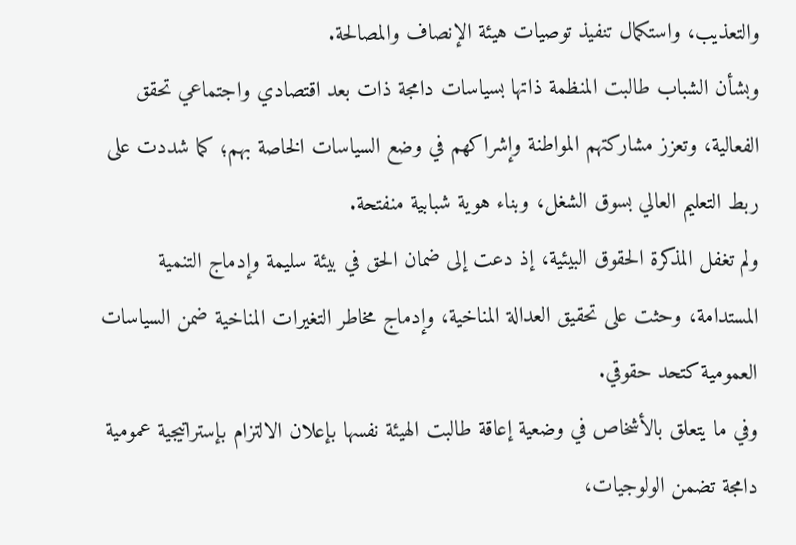والتعذيب، واستكمال تنفيذ توصيات هيئة الإنصاف والمصالحة.
وبشأن الشباب طالبت المنظمة ذاتها بسياسات دامجة ذات بعد اقتصادي واجتماعي تحقق الفعالية، وتعزز مشاركتهم المواطنة وإشراكهم في وضع السياسات الخاصة بهم؛ كما شددت على ربط التعليم العالي بسوق الشغل، وبناء هوية شبابية منفتحة.
ولم تغفل المذكرة الحقوق البيئية، إذ دعت إلى ضمان الحق في بيئة سليمة وإدماج التنمية المستدامة، وحثت على تحقيق العدالة المناخية، وإدماج مخاطر التغيرات المناخية ضمن السياسات العمومية كتحد حقوقي.
وفي ما يتعلق بالأشخاص في وضعية إعاقة طالبت الهيئة نفسها بإعلان الالتزام بإستراتيجية عمومية دامجة تضمن الولوجيات،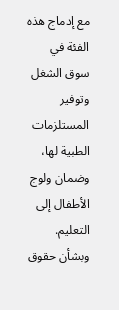مع إدماج هذه الفئة في سوق الشغل وتوفير المستلزمات الطبية لها، وضمان ولوج الأطفال إلى التعليم.
وبشأن حقوق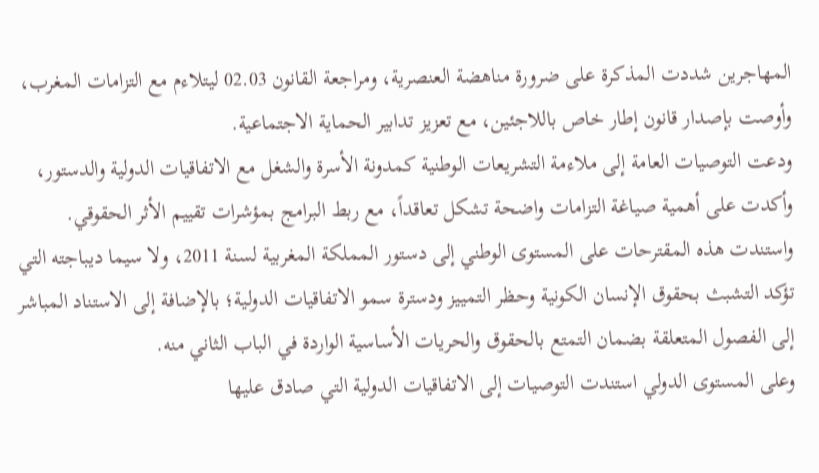المهاجرين شددت المذكرة على ضرورة مناهضة العنصرية، ومراجعة القانون 02.03 ليتلاءم مع التزامات المغرب، وأوصت بإصدار قانون إطار خاص باللاجئين، مع تعزيز تدابير الحماية الاجتماعية.
ودعت التوصيات العامة إلى ملاءمة التشريعات الوطنية كمدونة الأسرة والشغل مع الاتفاقيات الدولية والدستور، وأكدت على أهمية صياغة التزامات واضحة تشكل تعاقداً، مع ربط البرامج بمؤشرات تقييم الأثر الحقوقي.
واستندت هذه المقترحات على المستوى الوطني إلى دستور المملكة المغربية لسنة 2011، ولا سيما ديباجته التي تؤكد التشبث بحقوق الإنسان الكونية وحظر التمييز ودسترة سمو الاتفاقيات الدولية؛ بالإضافة إلى الاستناد المباشر إلى الفصول المتعلقة بضمان التمتع بالحقوق والحريات الأساسية الواردة في الباب الثاني منه.
وعلى المستوى الدولي استندت التوصيات إلى الاتفاقيات الدولية التي صادق عليها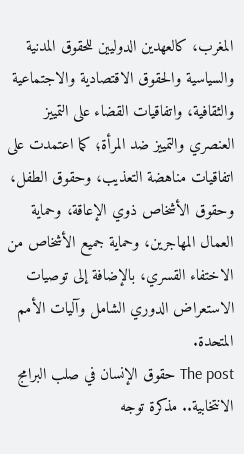المغرب، كالعهدين الدوليين للحقوق المدنية والسياسية والحقوق الاقتصادية والاجتماعية والثقافية، واتفاقيات القضاء على التمييز العنصري والتمييز ضد المرأة؛ كما اعتمدت على اتفاقيات مناهضة التعذيب، وحقوق الطفل، وحقوق الأشخاص ذوي الإعاقة، وحماية العمال المهاجرين، وحماية جميع الأشخاص من الاختفاء القسري، بالإضافة إلى توصيات الاستعراض الدوري الشامل وآليات الأمم المتحدة.
The post حقوق الإنسان في صلب البرامج الانتخابية.. مذكرة توجه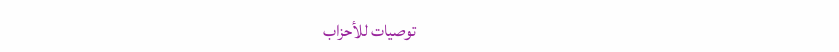توصيات للأحزاب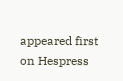appeared first on Hespress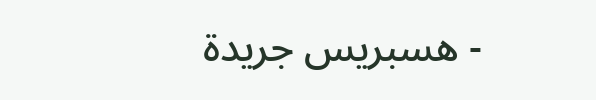- هسبريس جريدة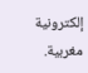إلكترونية مغربية.